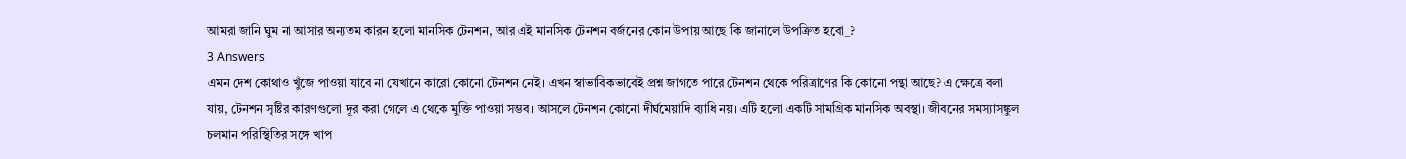আমরা জানি ঘুম না আসার অন্যতম কারন হলো মানসিক টেনশন, আর এই মানসিক টেনশন বর্জনের কোন উপায় আছে কি জানালে উপক্রিত হবো_?
3 Answers
এমন দেশ কোথাও খুঁজে পাওয়া যাবে না যেখানে কারো কোনো টেনশন নেই। এখন স্বাভাবিকভাবেই প্রশ্ন জাগতে পারে টেনশন থেকে পরিত্রাণের কি কোনো পন্থা আছে? এ ক্ষেত্রে বলা যায়, টেনশন সৃষ্টির কারণগুলো দূর করা গেলে এ থেকে মুক্তি পাওয়া সম্ভব। আসলে টেনশন কোনো দীর্ঘমেয়াদি ব্যাধি নয়। এটি হলো একটি সামগ্রিক মানসিক অবস্থা। জীবনের সমস্যাসঙ্কুল চলমান পরিস্থিতির সঙ্গে খাপ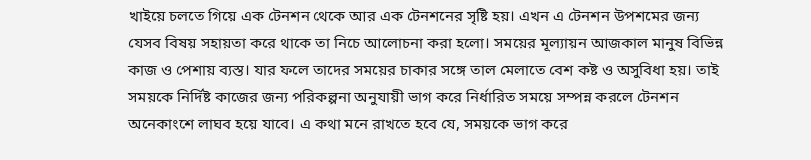খাইয়ে চলতে গিয়ে এক টেনশন থেকে আর এক টেনশনের সৃষ্টি হয়। এখন এ টেনশন উপশমের জন্য যেসব বিষয় সহায়তা করে থাকে তা নিচে আলোচনা করা হলো। সময়ের মূল্যায়ন আজকাল মানুষ বিভিন্ন কাজ ও পেশায় ব্যস্ত। যার ফলে তাদের সময়ের চাকার সঙ্গে তাল মেলাতে বেশ কষ্ট ও অসুবিধা হয়। তাই সময়কে নির্দিষ্ট কাজের জন্য পরিকল্পনা অনুযায়ী ভাগ করে নির্ধারিত সময়ে সম্পন্ন করলে টেনশন অনেকাংশে লাঘব হয়ে যাবে। এ কথা মনে রাখতে হবে যে, সময়কে ভাগ করে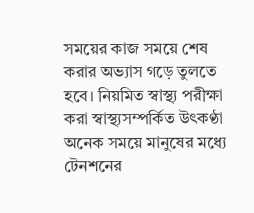সময়ের কাজ সময়ে শেষ করার অভ্যাস গড়ে তুলতে হবে। নিয়মিত স্বাস্থ্য পরীক্ষা করা স্বাস্থ্যসম্পর্কিত উৎকণ্ঠা অনেক সময়ে মানুষের মধ্যে টেনশনের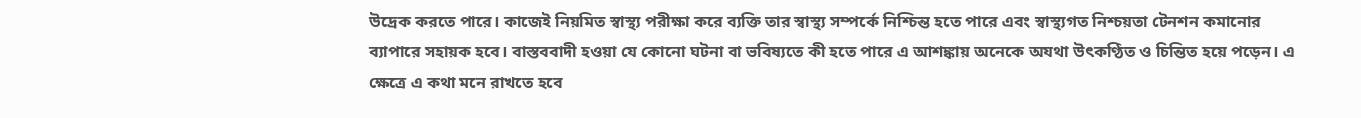উদ্রেক করতে পারে। কাজেই নিয়মিত স্বাস্থ্য পরীক্ষা করে ব্যক্তি তার স্বাস্থ্য সম্পর্কে নিশ্চিন্ত হতে পারে এবং স্বাস্থ্যগত নিশ্চয়তা টেনশন কমানোর ব্যাপারে সহায়ক হবে। বাস্তববাদী হওয়া যে কোনো ঘটনা বা ভবিষ্যতে কী হতে পারে এ আশঙ্কায় অনেকে অযথা উৎকণ্ঠিত ও চিন্তিত হয়ে পড়েন। এ ক্ষেত্রে এ কথা মনে রাখতে হবে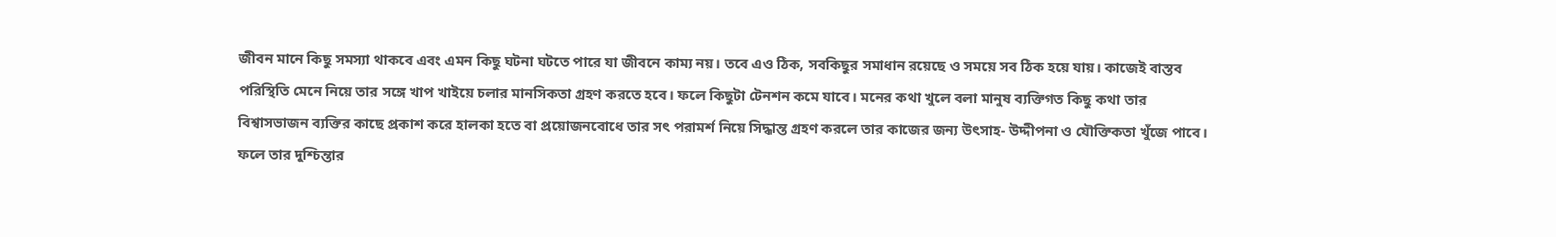জীবন মানে কিছু সমস্যা থাকবে এবং এমন কিছু ঘটনা ঘটতে পারে যা জীবনে কাম্য নয়। তবে এও ঠিক, সবকিছুর সমাধান রয়েছে ও সময়ে সব ঠিক হয়ে যায়। কাজেই বাস্তব পরিস্থিতি মেনে নিয়ে তার সঙ্গে খাপ খাইয়ে চলার মানসিকতা গ্রহণ করতে হবে। ফলে কিছুটা টেনশন কমে যাবে। মনের কথা খুলে বলা মানুষ ব্যক্তিগত কিছু কথা তার বিশ্বাসভাজন ব্যক্তির কাছে প্রকাশ করে হালকা হতে বা প্রয়োজনবোধে তার সৎ পরামর্শ নিয়ে সিদ্ধান্ত গ্রহণ করলে তার কাজের জন্য উৎসাহ- উদ্দীপনা ও যৌক্তিকতা খুঁজে পাবে। ফলে তার দুশ্চিন্তার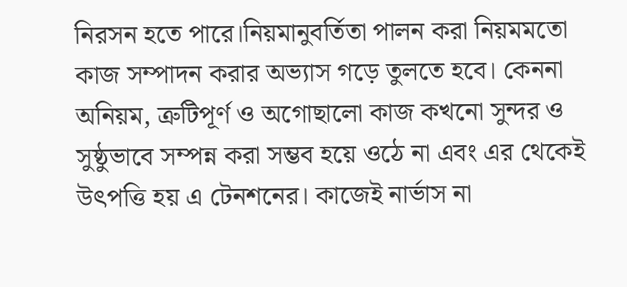নিরসন হতে পারে।নিয়মানুবর্তিতা পালন করা নিয়মমতো কাজ সম্পাদন করার অভ্যাস গড়ে তুলতে হবে। কেননা অনিয়ম, ত্রুটিপূর্ণ ও অগোছালো কাজ কখনো সুন্দর ও সুষ্ঠুভাবে সম্পন্ন করা সম্ভব হয়ে ওঠে না এবং এর থেকেই উৎপত্তি হয় এ টেনশনের। কাজেই নার্ভাস না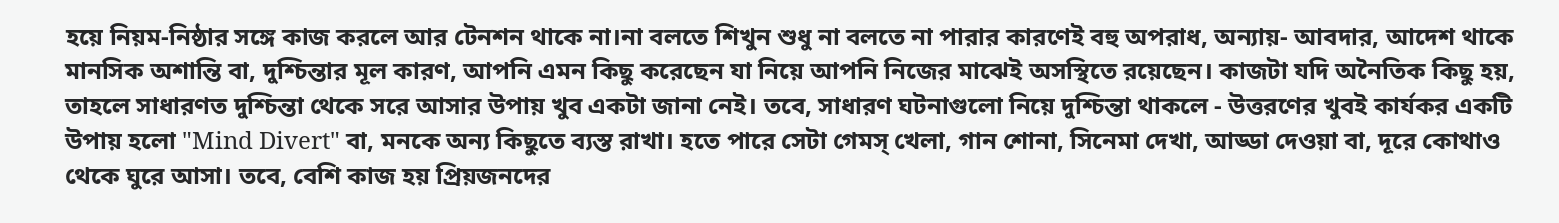হয়ে নিয়ম-নিষ্ঠার সঙ্গে কাজ করলে আর টেনশন থাকে না।না বলতে শিখুন শুধু না বলতে না পারার কারণেই বহু অপরাধ, অন্যায়- আবদার, আদেশ থাকে
মানসিক অশান্তি বা, দুশ্চিন্তার মূল কারণ, আপনি এমন কিছু করেছেন যা নিয়ে আপনি নিজের মাঝেই অসস্থিতে রয়েছেন। কাজটা যদি অনৈতিক কিছু হয়, তাহলে সাধারণত দুশ্চিন্তা থেকে সরে আসার উপায় খুব একটা জানা নেই। তবে, সাধারণ ঘটনাগুলো নিয়ে দুশ্চিন্তা থাকলে - উত্তরণের খুবই কার্যকর একটি উপায় হলো "Mind Divert" বা, মনকে অন্য কিছুতে ব্যস্ত রাখা। হতে পারে সেটা গেমস্ খেলা, গান শোনা, সিনেমা দেখা, আড্ডা দেওয়া বা, দূরে কোথাও থেকে ঘুরে আসা। তবে, বেশি কাজ হয় প্রিয়জনদের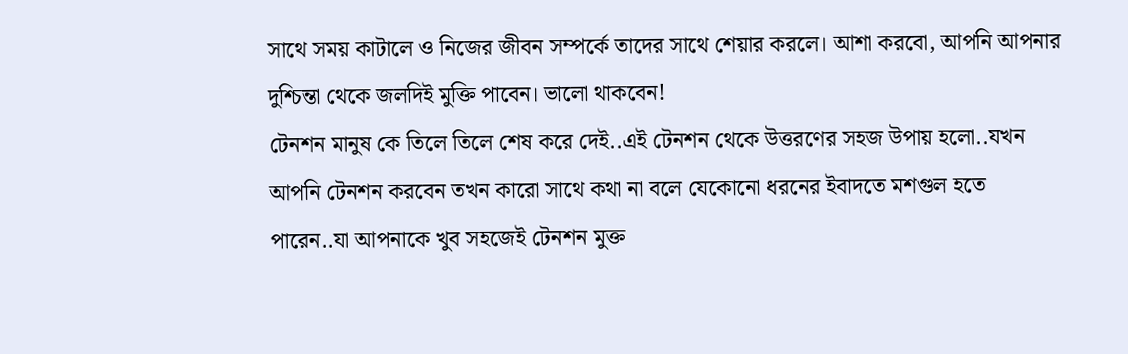সাথে সময় কাটালে ও নিজের জীবন সম্পর্কে তাদের সাথে শেয়ার করলে। আশা করবো, আপনি আপনার দুশ্চিন্তা থেকে জলদিই মুক্তি পাবেন। ভালো থাকবেন!
টেনশন মানুষ কে তিলে তিলে শেষ করে দেই..এই টেনশন থেকে উত্তরণের সহজ উপায় হলো..যখন আপনি টেনশন করবেন তখন কারো সাথে কথা না বলে যেকোনো ধরনের ইবাদতে মশগুল হতে পারেন..যা আপনাকে খুব সহজেই টেনশন মুক্ত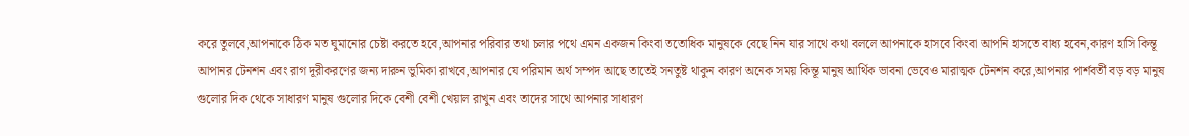করে তুলবে,আপনাকে ঠিক মত ঘুমানোর চেষ্টা করতে হবে,আপনার পরিবার তথা চলার পথে এমন একজন কিংবা ততোধিক মানুষকে বেছে নিন যার সাথে কথা বললে আপনাকে হাসবে কিংবা আপনি হাসতে বাধ্য হবেন,কারণ হাসি কিন্তূ আপানর টেনশন এবং রাগ দূরীকরণের জন্য দারুন ভুমিকা রাখবে,আপনার যে পরিমান অর্থ সম্পদ আছে তাতেই সনতুষ্ট থাকুন কারণ অনেক সময় কিন্তূ মানুষ আর্থিক ভাবনা ভেবেও মারাত্মক টেনশন করে,আপনার পার্শবর্তী বড় বড় মানুষ গুলোর দিক থেকে সাধারণ মানুষ গুলোর দিকে বেশী বেশী খেয়াল রাখুন এবং তাদের সাথে আপনার সাধারণ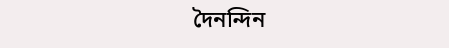দৈনন্দিন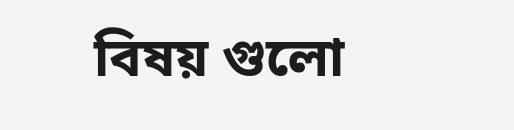বিষয় গুলো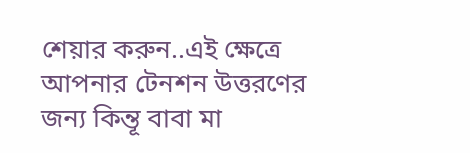শেয়ার করুন..এই ক্ষেত্রে আপনার টেনশন উত্তরণের জন্য কিন্তূ বাবা মা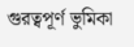গুরত্বপূর্ণ ভুমিকা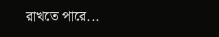রাখতে পারে...